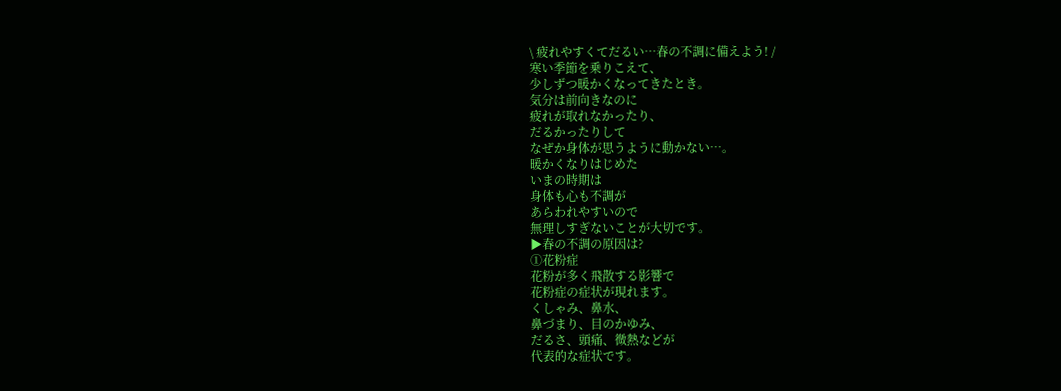\ 疲れやすくてだるい…春の不調に備えよう! /
寒い季節を乗りこえて、
少しずつ暖かくなってきたとき。
気分は前向きなのに
疲れが取れなかったり、
だるかったりして
なぜか身体が思うように動かない…。
暖かくなりはじめた
いまの時期は
身体も心も不調が
あらわれやすいので
無理しすぎないことが大切です。
▶春の不調の原因は?
①花粉症
花粉が多く飛散する影響で
花粉症の症状が現れます。
くしゃみ、鼻水、
鼻づまり、目のかゆみ、
だるさ、頭痛、微熱などが
代表的な症状です。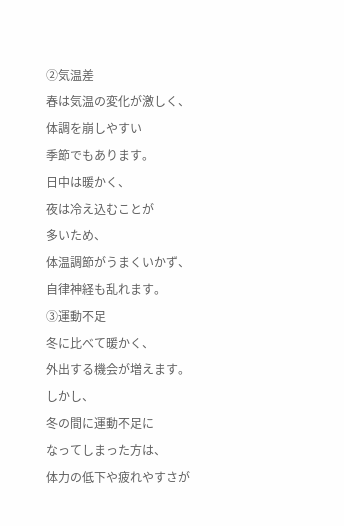②気温差
春は気温の変化が激しく、
体調を崩しやすい
季節でもあります。
日中は暖かく、
夜は冷え込むことが
多いため、
体温調節がうまくいかず、
自律神経も乱れます。
③運動不足
冬に比べて暖かく、
外出する機会が増えます。
しかし、
冬の間に運動不足に
なってしまった方は、
体力の低下や疲れやすさが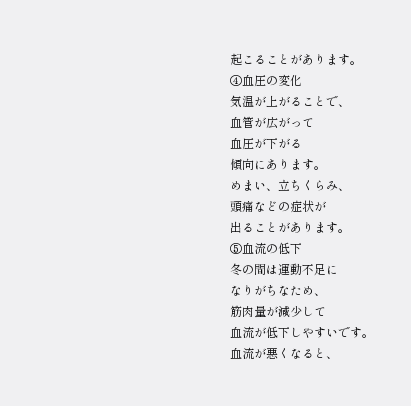起こることがあります。
④血圧の変化
気温が上がることで、
血管が広がって
血圧が下がる
傾向にあります。
めまい、立ちくらみ、
頭痛などの症状が
出ることがあります。
⑤血流の低下
冬の間は運動不足に
なりがちなため、
筋肉量が減少して
血流が低下しやすいです。
血流が悪くなると、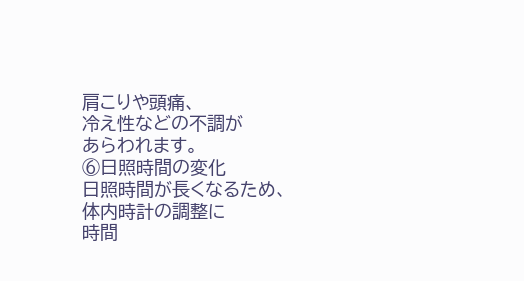肩こりや頭痛、
冷え性などの不調が
あらわれます。
⑥日照時間の変化
日照時間が長くなるため、
体内時計の調整に
時間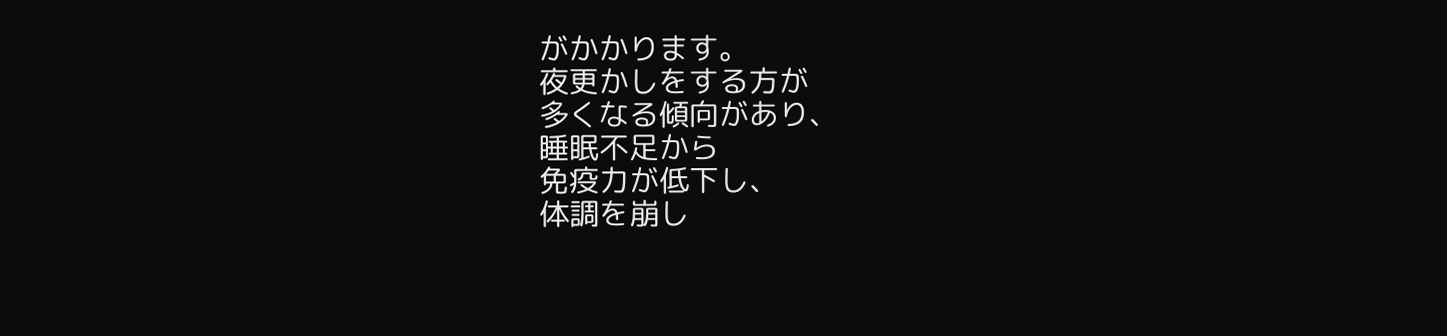がかかります。
夜更かしをする方が
多くなる傾向があり、
睡眠不足から
免疫力が低下し、
体調を崩し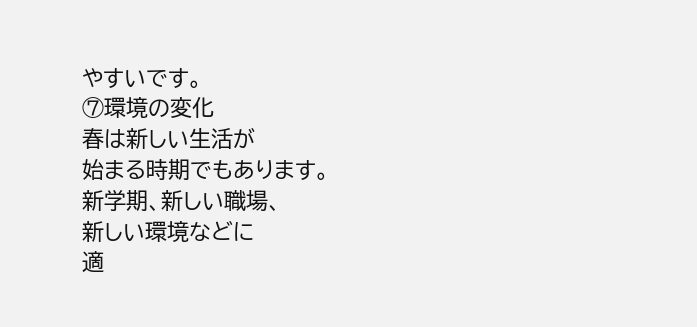やすいです。
⑦環境の変化
春は新しい生活が
始まる時期でもあります。
新学期、新しい職場、
新しい環境などに
適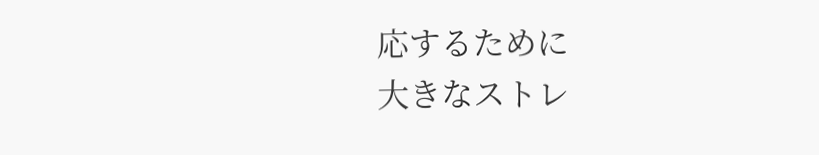応するために
大きなストレ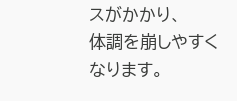スがかかり、
体調を崩しやすくなります。